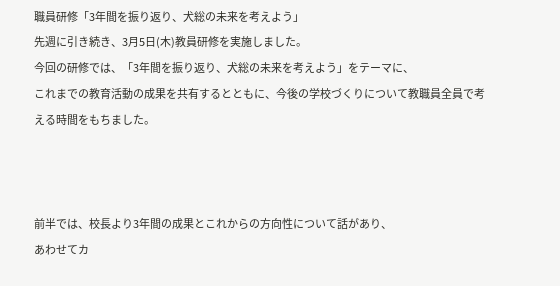職員研修「3年間を振り返り、犬総の未来を考えよう」
先週に引き続き、3月5日(木)教員研修を実施しました。
今回の研修では、「3年間を振り返り、犬総の未来を考えよう」をテーマに、
これまでの教育活動の成果を共有するとともに、今後の学校づくりについて教職員全員で考える時間をもちました。



前半では、校長より3年間の成果とこれからの方向性について話があり、
あわせてカ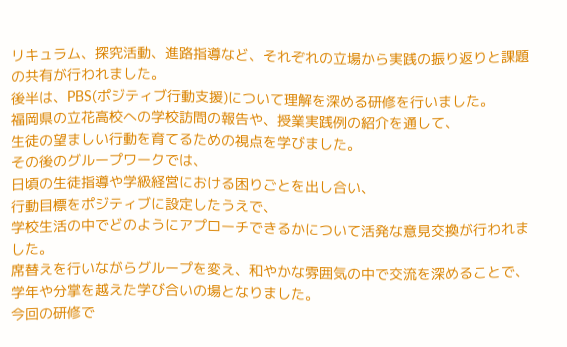リキュラム、探究活動、進路指導など、それぞれの立場から実践の振り返りと課題の共有が行われました。
後半は、PBS(ポジティブ行動支援)について理解を深める研修を行いました。
福岡県の立花高校への学校訪問の報告や、授業実践例の紹介を通して、
生徒の望ましい行動を育てるための視点を学びました。
その後のグループワークでは、
日頃の生徒指導や学級経営における困りごとを出し合い、
行動目標をポジティブに設定したうえで、
学校生活の中でどのようにアプローチできるかについて活発な意見交換が行われました。
席替えを行いながらグループを変え、和やかな雰囲気の中で交流を深めることで、
学年や分掌を越えた学び合いの場となりました。
今回の研修で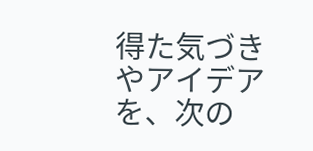得た気づきやアイデアを、次の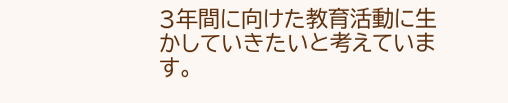3年間に向けた教育活動に生かしていきたいと考えています。